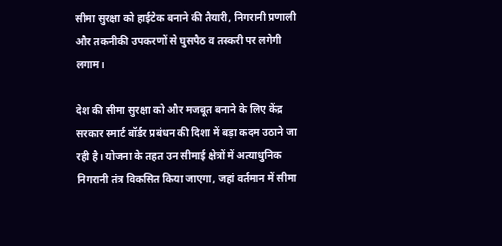सीमा सुरक्षा को हाईटेक बनाने की तैयारी, निगरानी प्रणाली और तकनीकी उपकरणों से घुसपैठ व तस्करी पर लगेगी लगाम।

देश की सीमा सुरक्षा को और मजबूत बनाने के लिए केंद्र सरकार स्मार्ट बॉर्डर प्रबंधन की दिशा में बड़ा कदम उठाने जा रही है। योजना के तहत उन सीमाई क्षेत्रों में अत्याधुनिक निगरानी तंत्र विकसित किया जाएगा, जहां वर्तमान में सीमा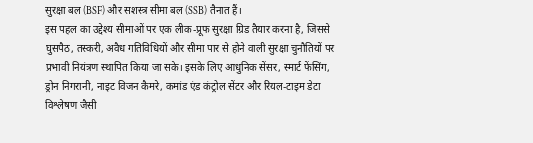सुरक्षा बल (BSF) और सशस्त्र सीमा बल (SSB) तैनात हैं।
इस पहल का उद्देश्य सीमाओं पर एक लीक-प्रूफ सुरक्षा ग्रिड तैयार करना है, जिससे घुसपैठ, तस्करी, अवैध गतिविधियों और सीमा पार से होने वाली सुरक्षा चुनौतियों पर प्रभावी नियंत्रण स्थापित किया जा सके। इसके लिए आधुनिक सेंसर, स्मार्ट फेंसिंग, ड्रोन निगरानी, नाइट विजन कैमरे, कमांड एंड कंट्रोल सेंटर और रियल-टाइम डेटा विश्लेषण जैसी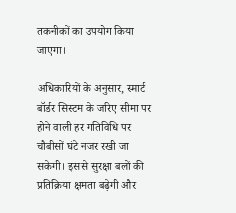तकनीकों का उपयोग किया जाएगा।

अधिकारियों के अनुसार, स्मार्ट बॉर्डर सिस्टम के जरिए सीमा पर होने वाली हर गतिविधि पर चौबीसों घंटे नजर रखी जा सकेगी। इससे सुरक्षा बलों की प्रतिक्रिया क्षमता बढ़ेगी और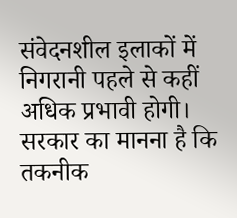संवेदनशील इलाकों में निगरानी पहले से कहीं अधिक प्रभावी होगी।
सरकार का मानना है कि तकनीक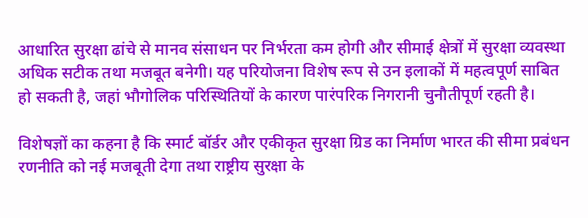आधारित सुरक्षा ढांचे से मानव संसाधन पर निर्भरता कम होगी और सीमाई क्षेत्रों में सुरक्षा व्यवस्था अधिक सटीक तथा मजबूत बनेगी। यह परियोजना विशेष रूप से उन इलाकों में महत्वपूर्ण साबित हो सकती है, जहां भौगोलिक परिस्थितियों के कारण पारंपरिक निगरानी चुनौतीपूर्ण रहती है।

विशेषज्ञों का कहना है कि स्मार्ट बॉर्डर और एकीकृत सुरक्षा ग्रिड का निर्माण भारत की सीमा प्रबंधन रणनीति को नई मजबूती देगा तथा राष्ट्रीय सुरक्षा के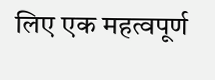लिए एक महत्वपूर्ण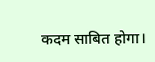कदम साबित होगा।